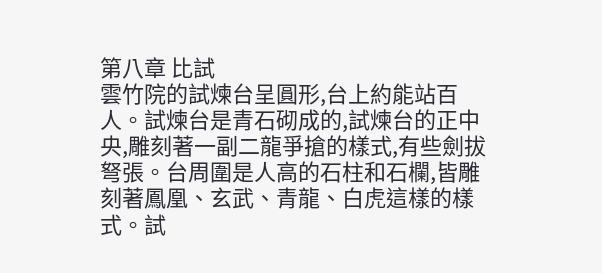第八章 比試
雲竹院的試煉台呈圓形,台上約能站百人。試煉台是青石砌成的,試煉台的正中央,雕刻著一副二龍爭搶的樣式,有些劍拔弩張。台周圍是人高的石柱和石欄,皆雕刻著鳳凰、玄武、青龍、白虎這樣的樣式。試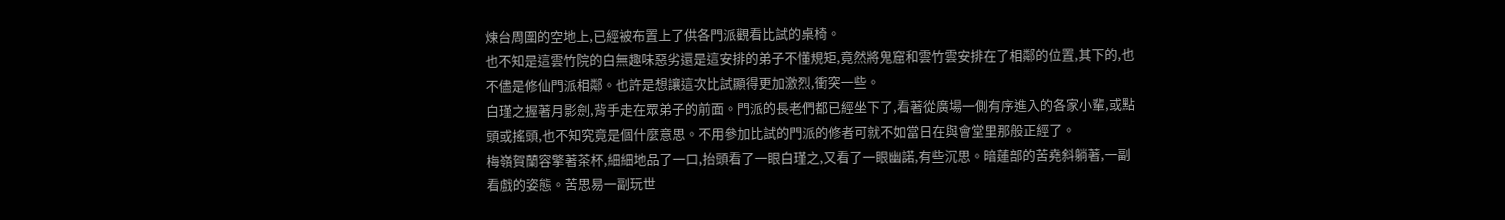煉台周圍的空地上,已經被布置上了供各門派觀看比試的桌椅。
也不知是這雲竹院的白無趣味惡劣還是這安排的弟子不懂規矩,竟然將鬼窟和雲竹雲安排在了相鄰的位置,其下的,也不儘是修仙門派相鄰。也許是想讓這次比試顯得更加激烈,衝突一些。
白瑾之握著月影劍,背手走在眾弟子的前面。門派的長老們都已經坐下了,看著從廣場一側有序進入的各家小輩,或點頭或搖頭,也不知究竟是個什麼意思。不用參加比試的門派的修者可就不如當日在與會堂里那般正經了。
梅嶺賀蘭容擎著茶杯,細細地品了一口,抬頭看了一眼白瑾之,又看了一眼幽諾,有些沉思。暗蓮部的苦堯斜躺著,一副看戲的姿態。苦思易一副玩世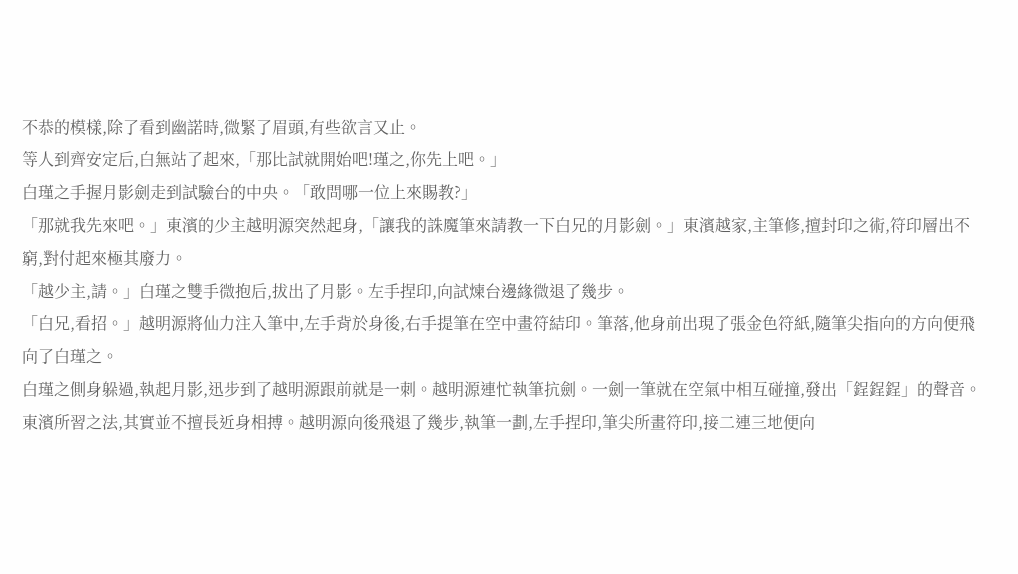不恭的模樣,除了看到幽諾時,微緊了眉頭,有些欲言又止。
等人到齊安定后,白無站了起來,「那比試就開始吧!瑾之,你先上吧。」
白瑾之手握月影劍走到試驗台的中央。「敢問哪一位上來賜教?」
「那就我先來吧。」東濱的少主越明源突然起身,「讓我的誅魔筆來請教一下白兄的月影劍。」東濱越家,主筆修,擅封印之術,符印層出不窮,對付起來極其廢力。
「越少主,請。」白瑾之雙手微抱后,拔出了月影。左手捏印,向試煉台邊緣微退了幾步。
「白兄,看招。」越明源將仙力注入筆中,左手背於身後,右手提筆在空中畫符結印。筆落,他身前出現了張金色符紙,隨筆尖指向的方向便飛向了白瑾之。
白瑾之側身躲過,執起月影,迅步到了越明源跟前就是一刺。越明源連忙執筆抗劍。一劍一筆就在空氣中相互碰撞,發出「鋥鋥鋥」的聲音。東濱所習之法,其實並不擅長近身相搏。越明源向後飛退了幾步,執筆一劃,左手捏印,筆尖所畫符印,接二連三地便向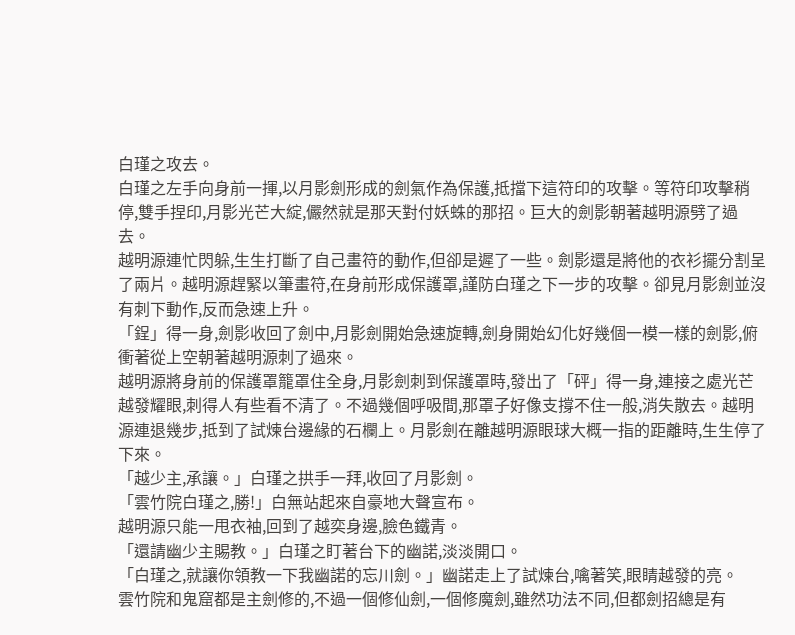白瑾之攻去。
白瑾之左手向身前一揮,以月影劍形成的劍氣作為保護,抵擋下這符印的攻擊。等符印攻擊稍停,雙手捏印,月影光芒大綻,儼然就是那天對付妖蛛的那招。巨大的劍影朝著越明源劈了過去。
越明源連忙閃躲,生生打斷了自己畫符的動作,但卻是遲了一些。劍影還是將他的衣衫擺分割呈了兩片。越明源趕緊以筆畫符,在身前形成保護罩,謹防白瑾之下一步的攻擊。卻見月影劍並沒有刺下動作,反而急速上升。
「鋥」得一身,劍影收回了劍中,月影劍開始急速旋轉,劍身開始幻化好幾個一模一樣的劍影,俯衝著從上空朝著越明源刺了過來。
越明源將身前的保護罩籠罩住全身,月影劍刺到保護罩時,發出了「砰」得一身,連接之處光芒越發耀眼,刺得人有些看不清了。不過幾個呼吸間,那罩子好像支撐不住一般,消失散去。越明源連退幾步,抵到了試煉台邊緣的石欄上。月影劍在離越明源眼球大概一指的距離時,生生停了下來。
「越少主,承讓。」白瑾之拱手一拜,收回了月影劍。
「雲竹院白瑾之,勝!」白無站起來自豪地大聲宣布。
越明源只能一甩衣袖,回到了越奕身邊,臉色鐵青。
「還請幽少主賜教。」白瑾之盯著台下的幽諾,淡淡開口。
「白瑾之,就讓你領教一下我幽諾的忘川劍。」幽諾走上了試煉台,噙著笑,眼睛越發的亮。
雲竹院和鬼窟都是主劍修的,不過一個修仙劍,一個修魔劍,雖然功法不同,但都劍招總是有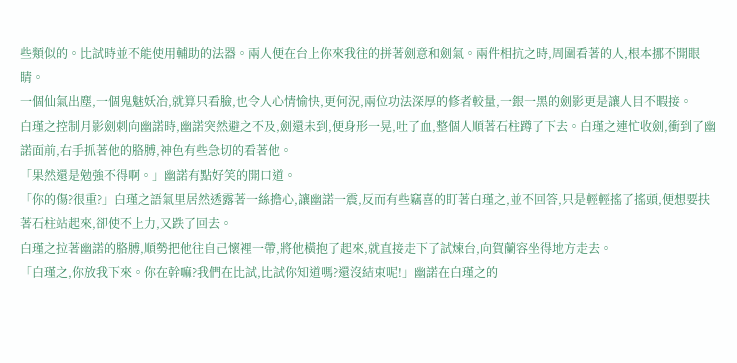些類似的。比試時並不能使用輔助的法器。兩人便在台上你來我往的拼著劍意和劍氣。兩件相抗之時,周圍看著的人,根本挪不開眼睛。
一個仙氣出塵,一個鬼魅妖冶,就算只看臉,也令人心情愉快,更何況,兩位功法深厚的修者較量,一銀一黑的劍影更是讓人目不暇接。
白瑾之控制月影劍刺向幽諾時,幽諾突然避之不及,劍還未到,便身形一晃,吐了血,整個人順著石柱蹲了下去。白瑾之連忙收劍,衝到了幽諾面前,右手抓著他的胳膊,神色有些急切的看著他。
「果然還是勉強不得啊。」幽諾有點好笑的開口道。
「你的傷?很重?」白瑾之語氣里居然透露著一絲擔心,讓幽諾一震,反而有些竊喜的盯著白瑾之,並不回答,只是輕輕搖了搖頭,便想要扶著石柱站起來,卻使不上力,又跌了回去。
白瑾之拉著幽諾的胳膊,順勢把他往自己懷裡一帶,將他橫抱了起來,就直接走下了試煉台,向賀蘭容坐得地方走去。
「白瑾之,你放我下來。你在幹嘛?我們在比試,比試你知道嗎?還沒結束呢!」幽諾在白瑾之的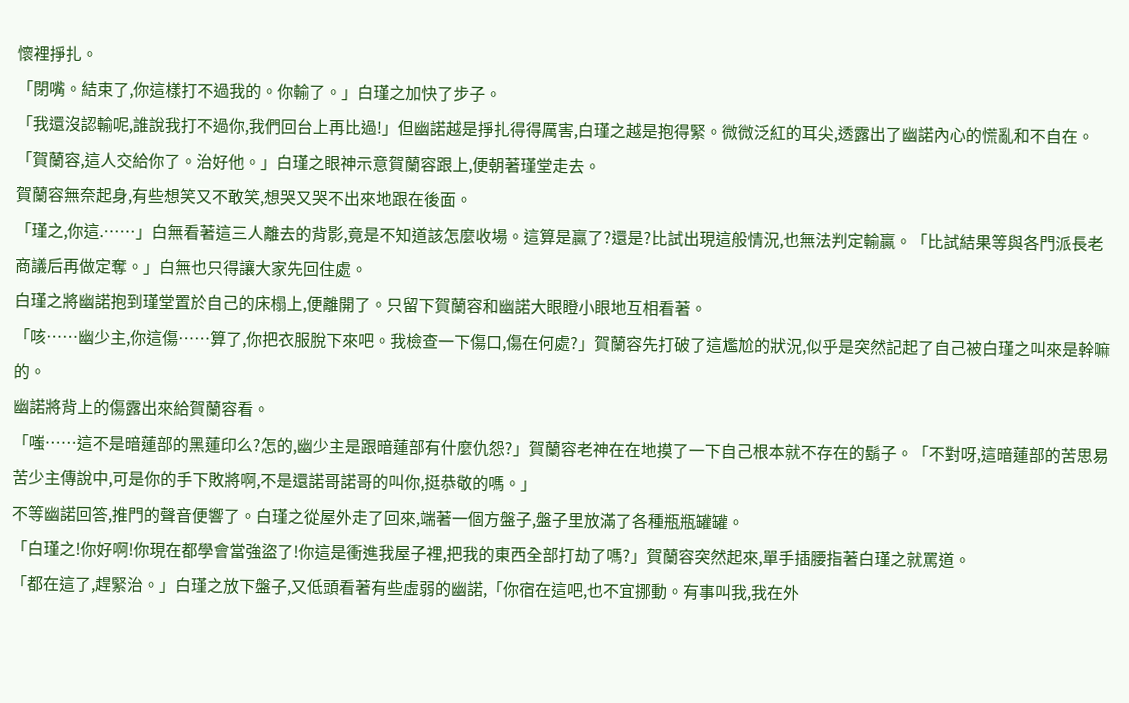懷裡掙扎。
「閉嘴。結束了,你這樣打不過我的。你輸了。」白瑾之加快了步子。
「我還沒認輸呢,誰說我打不過你,我們回台上再比過!」但幽諾越是掙扎得得厲害,白瑾之越是抱得緊。微微泛紅的耳尖,透露出了幽諾內心的慌亂和不自在。
「賀蘭容,這人交給你了。治好他。」白瑾之眼神示意賀蘭容跟上,便朝著瑾堂走去。
賀蘭容無奈起身,有些想笑又不敢笑,想哭又哭不出來地跟在後面。
「瑾之,你這.……」白無看著這三人離去的背影,竟是不知道該怎麼收場。這算是贏了?還是?比試出現這般情況,也無法判定輸贏。「比試結果等與各門派長老商議后再做定奪。」白無也只得讓大家先回住處。
白瑾之將幽諾抱到瑾堂置於自己的床榻上,便離開了。只留下賀蘭容和幽諾大眼瞪小眼地互相看著。
「咳……幽少主,你這傷……算了,你把衣服脫下來吧。我檢查一下傷口,傷在何處?」賀蘭容先打破了這尷尬的狀況,似乎是突然記起了自己被白瑾之叫來是幹嘛的。
幽諾將背上的傷露出來給賀蘭容看。
「嗤……這不是暗蓮部的黑蓮印么?怎的,幽少主是跟暗蓮部有什麼仇怨?」賀蘭容老神在在地摸了一下自己根本就不存在的鬍子。「不對呀,這暗蓮部的苦思易苦少主傳說中,可是你的手下敗將啊,不是還諾哥諾哥的叫你,挺恭敬的嗎。」
不等幽諾回答,推門的聲音便響了。白瑾之從屋外走了回來,端著一個方盤子,盤子里放滿了各種瓶瓶罐罐。
「白瑾之!你好啊!你現在都學會當強盜了!你這是衝進我屋子裡,把我的東西全部打劫了嗎?」賀蘭容突然起來,單手插腰指著白瑾之就罵道。
「都在這了,趕緊治。」白瑾之放下盤子,又低頭看著有些虛弱的幽諾,「你宿在這吧,也不宜挪動。有事叫我,我在外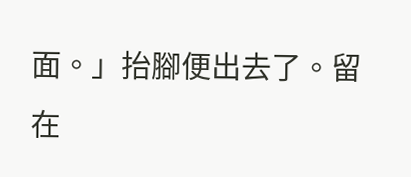面。」抬腳便出去了。留在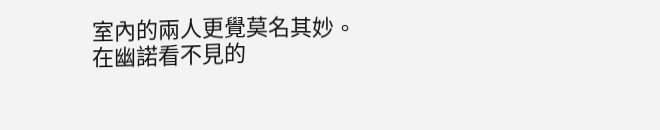室內的兩人更覺莫名其妙。在幽諾看不見的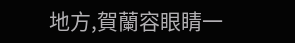地方,賀蘭容眼睛一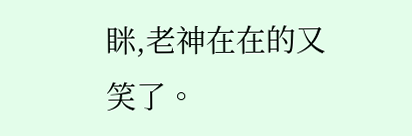眯,老神在在的又笑了。